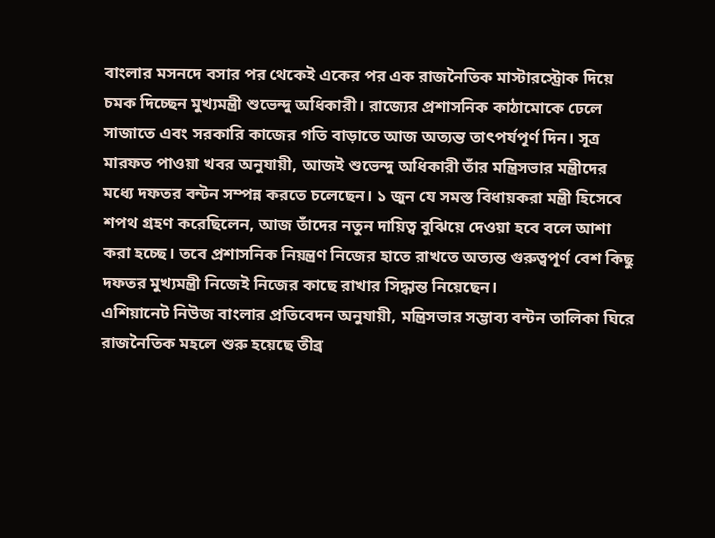বাংলার মসনদে বসার পর থেকেই একের পর এক রাজনৈতিক মাস্টারস্ট্রোক দিয়ে চমক দিচ্ছেন মুখ্যমন্ত্রী শুভেন্দু অধিকারী। রাজ্যের প্রশাসনিক কাঠামোকে ঢেলে সাজাতে এবং সরকারি কাজের গতি বাড়াতে আজ অত্যন্ত তাৎপর্যপূর্ণ দিন। সূত্র মারফত পাওয়া খবর অনুযায়ী, আজই শুভেন্দু অধিকারী তাঁর মন্ত্রিসভার মন্ত্রীদের মধ্যে দফতর বন্টন সম্পন্ন করতে চলেছেন। ১ জুন যে সমস্ত বিধায়করা মন্ত্রী হিসেবে শপথ গ্রহণ করেছিলেন, আজ তাঁদের নতুন দায়িত্ব বুঝিয়ে দেওয়া হবে বলে আশা করা হচ্ছে। তবে প্রশাসনিক নিয়ন্ত্রণ নিজের হাতে রাখতে অত্যন্ত গুরুত্বপূর্ণ বেশ কিছু দফতর মুখ্যমন্ত্রী নিজেই নিজের কাছে রাখার সিদ্ধান্ত নিয়েছেন।
এশিয়ানেট নিউজ বাংলার প্রতিবেদন অনুযায়ী, মন্ত্রিসভার সম্ভাব্য বন্টন তালিকা ঘিরে রাজনৈতিক মহলে শুরু হয়েছে তীব্র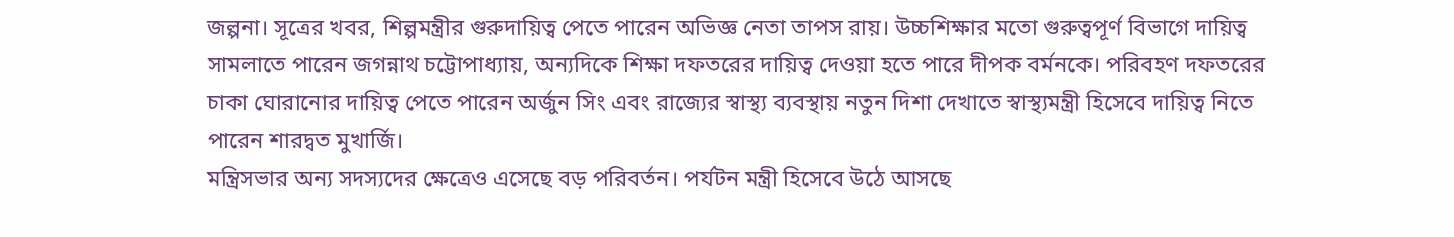জল্পনা। সূত্রের খবর, শিল্পমন্ত্রীর গুরুদায়িত্ব পেতে পারেন অভিজ্ঞ নেতা তাপস রায়। উচ্চশিক্ষার মতো গুরুত্বপূর্ণ বিভাগে দায়িত্ব সামলাতে পারেন জগন্নাথ চট্টোপাধ্যায়, অন্যদিকে শিক্ষা দফতরের দায়িত্ব দেওয়া হতে পারে দীপক বর্মনকে। পরিবহণ দফতরের চাকা ঘোরানোর দায়িত্ব পেতে পারেন অর্জুন সিং এবং রাজ্যের স্বাস্থ্য ব্যবস্থায় নতুন দিশা দেখাতে স্বাস্থ্যমন্ত্রী হিসেবে দায়িত্ব নিতে পারেন শারদ্বত মুখার্জি।
মন্ত্রিসভার অন্য সদস্যদের ক্ষেত্রেও এসেছে বড় পরিবর্তন। পর্যটন মন্ত্রী হিসেবে উঠে আসছে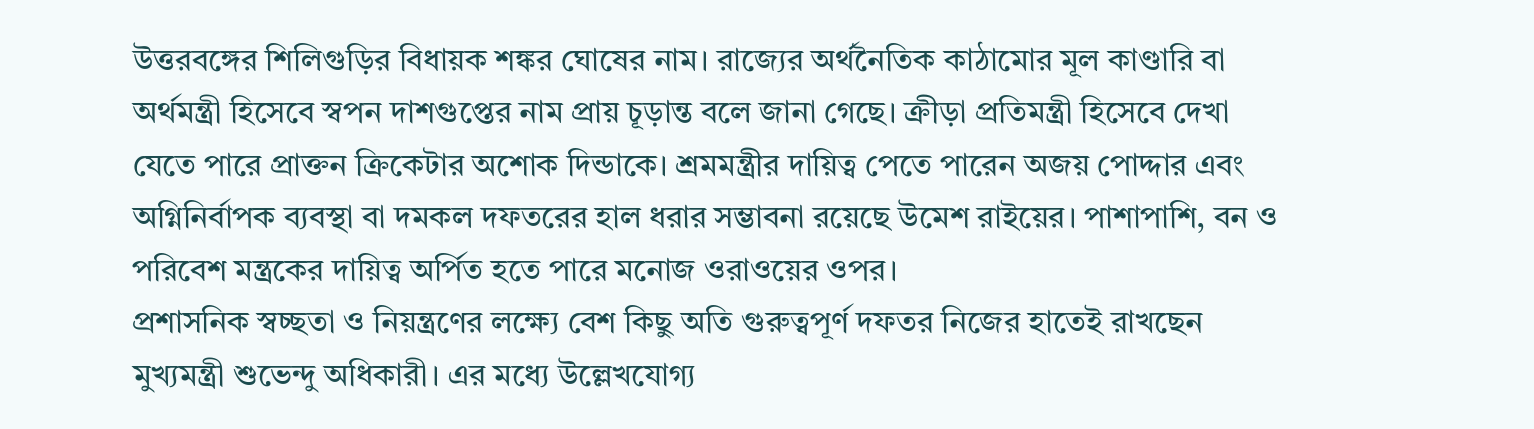উত্তরবঙ্গের শিলিগুড়ির বিধায়ক শঙ্কর ঘোষের নাম। রাজ্যের অর্থনৈতিক কাঠামোর মূল কাণ্ডারি বা অর্থমন্ত্রী হিসেবে স্বপন দাশগুপ্তের নাম প্রায় চূড়ান্ত বলে জানা গেছে। ক্রীড়া প্রতিমন্ত্রী হিসেবে দেখা যেতে পারে প্রাক্তন ক্রিকেটার অশোক দিন্ডাকে। শ্রমমন্ত্রীর দায়িত্ব পেতে পারেন অজয় পোদ্দার এবং অগ্নিনির্বাপক ব্যবস্থা বা দমকল দফতরের হাল ধরার সম্ভাবনা রয়েছে উমেশ রাইয়ের। পাশাপাশি, বন ও পরিবেশ মন্ত্রকের দায়িত্ব অর্পিত হতে পারে মনোজ ওরাওয়ের ওপর।
প্রশাসনিক স্বচ্ছতা ও নিয়ন্ত্রণের লক্ষ্যে বেশ কিছু অতি গুরুত্বপূর্ণ দফতর নিজের হাতেই রাখছেন মুখ্যমন্ত্রী শুভেন্দু অধিকারী। এর মধ্যে উল্লেখযোগ্য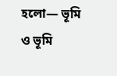হলো— ভূমি ও ভূমি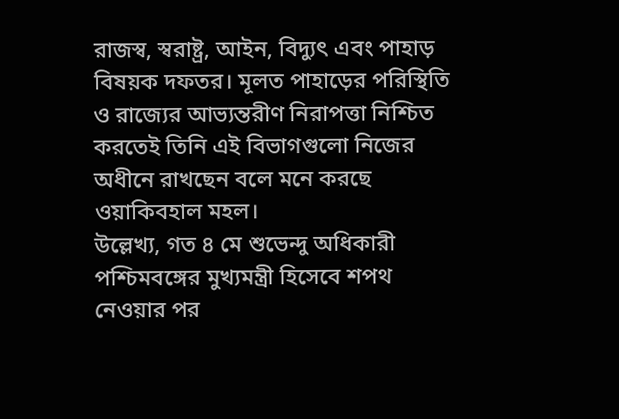রাজস্ব, স্বরাষ্ট্র, আইন, বিদ্যুৎ এবং পাহাড় বিষয়ক দফতর। মূলত পাহাড়ের পরিস্থিতি ও রাজ্যের আভ্যন্তরীণ নিরাপত্তা নিশ্চিত করতেই তিনি এই বিভাগগুলো নিজের অধীনে রাখছেন বলে মনে করছে ওয়াকিবহাল মহল।
উল্লেখ্য, গত ৪ মে শুভেন্দু অধিকারী পশ্চিমবঙ্গের মুখ্যমন্ত্রী হিসেবে শপথ নেওয়ার পর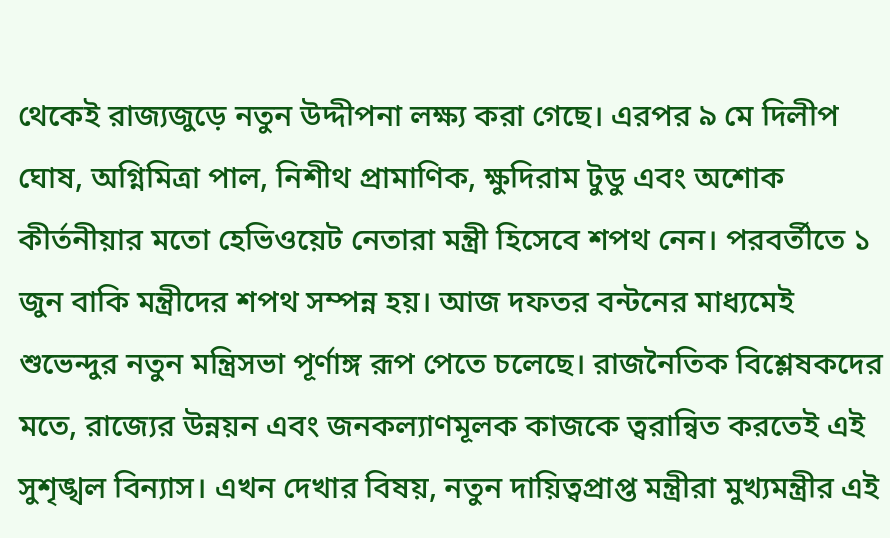থেকেই রাজ্যজুড়ে নতুন উদ্দীপনা লক্ষ্য করা গেছে। এরপর ৯ মে দিলীপ ঘোষ, অগ্নিমিত্রা পাল, নিশীথ প্রামাণিক, ক্ষুদিরাম টুডু এবং অশোক কীর্তনীয়ার মতো হেভিওয়েট নেতারা মন্ত্রী হিসেবে শপথ নেন। পরবর্তীতে ১ জুন বাকি মন্ত্রীদের শপথ সম্পন্ন হয়। আজ দফতর বন্টনের মাধ্যমেই শুভেন্দুর নতুন মন্ত্রিসভা পূর্ণাঙ্গ রূপ পেতে চলেছে। রাজনৈতিক বিশ্লেষকদের মতে, রাজ্যের উন্নয়ন এবং জনকল্যাণমূলক কাজকে ত্বরান্বিত করতেই এই সুশৃঙ্খল বিন্যাস। এখন দেখার বিষয়, নতুন দায়িত্বপ্রাপ্ত মন্ত্রীরা মুখ্যমন্ত্রীর এই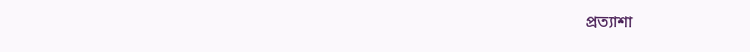প্রত্যাশা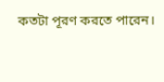কতটা পূরণ করতে পারেন।